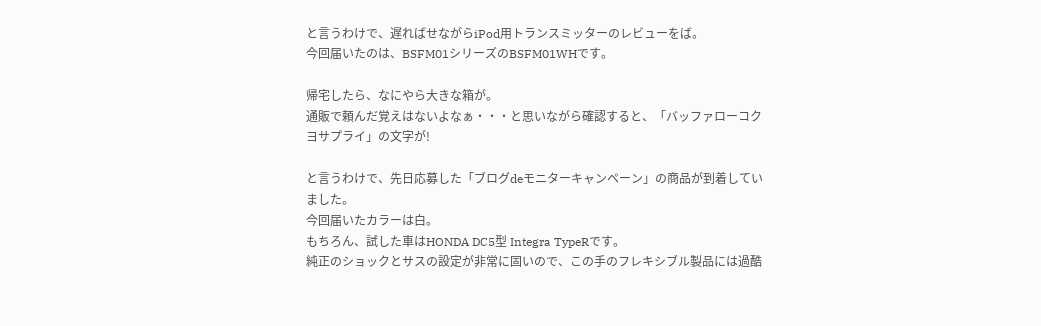と言うわけで、遅ればせながらiPod用トランスミッターのレビューをば。
今回届いたのは、BSFM01シリーズのBSFM01WHです。

帰宅したら、なにやら大きな箱が。
通販で頼んだ覚えはないよなぁ・・・と思いながら確認すると、「バッファローコクヨサプライ」の文字が!

と言うわけで、先日応募した「ブログdeモニターキャンペーン」の商品が到着していました。
今回届いたカラーは白。
もちろん、試した車はHONDA DC5型 Integra TypeRです。
純正のショックとサスの設定が非常に固いので、この手のフレキシブル製品には過酷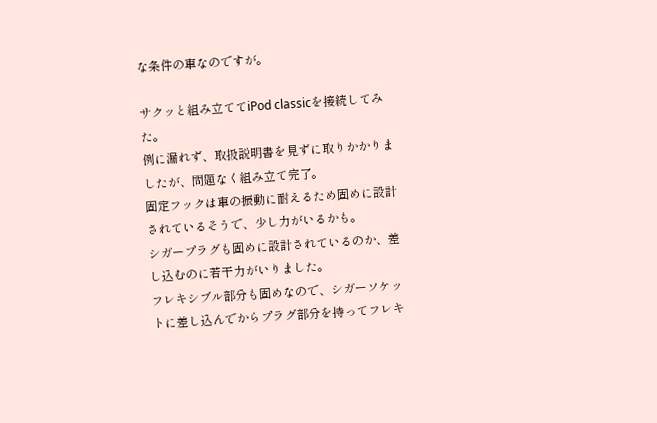な条件の車なのですが。

サクッと組み立ててiPod classicを接続してみた。
例に漏れず、取扱説明書を見ずに取りかかりましたが、問題なく組み立て完了。
固定フックは車の振動に耐えるため固めに設計されているそうで、少し力がいるかも。
シガープラグも固めに設計されているのか、差し込むのに若干力がいりました。
フレキシブル部分も固めなので、シガーソケットに差し込んでからプラグ部分を持ってフレキ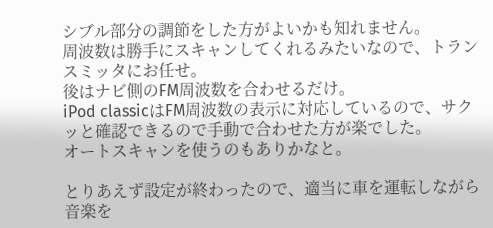シブル部分の調節をした方がよいかも知れません。
周波数は勝手にスキャンしてくれるみたいなので、トランスミッタにお任せ。
後はナビ側のFM周波数を合わせるだけ。
iPod classicはFM周波数の表示に対応しているので、サクッと確認できるので手動で合わせた方が楽でした。
オートスキャンを使うのもありかなと。

とりあえず設定が終わったので、適当に車を運転しながら音楽を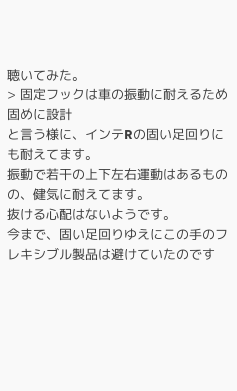聴いてみた。
> 固定フックは車の振動に耐えるため固めに設計
と言う様に、インテRの固い足回りにも耐えてます。
振動で若干の上下左右運動はあるものの、健気に耐えてます。
抜ける心配はないようです。
今まで、固い足回りゆえにこの手のフレキシブル製品は避けていたのです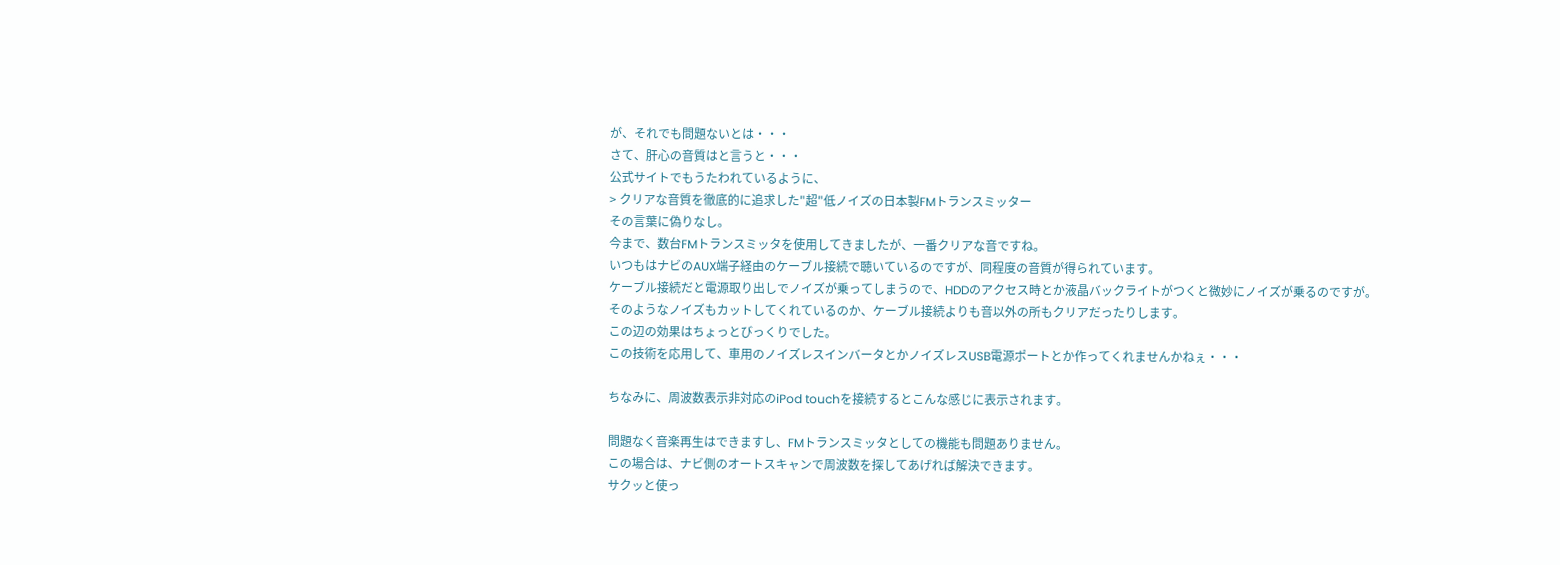が、それでも問題ないとは・・・
さて、肝心の音質はと言うと・・・
公式サイトでもうたわれているように、
> クリアな音質を徹底的に追求した"超"低ノイズの日本製FMトランスミッター
その言葉に偽りなし。
今まで、数台FMトランスミッタを使用してきましたが、一番クリアな音ですね。
いつもはナビのAUX端子経由のケーブル接続で聴いているのですが、同程度の音質が得られています。
ケーブル接続だと電源取り出しでノイズが乗ってしまうので、HDDのアクセス時とか液晶バックライトがつくと微妙にノイズが乗るのですが。
そのようなノイズもカットしてくれているのか、ケーブル接続よりも音以外の所もクリアだったりします。
この辺の効果はちょっとびっくりでした。
この技術を応用して、車用のノイズレスインバータとかノイズレスUSB電源ポートとか作ってくれませんかねぇ・・・

ちなみに、周波数表示非対応のiPod touchを接続するとこんな感じに表示されます。

問題なく音楽再生はできますし、FMトランスミッタとしての機能も問題ありません。
この場合は、ナビ側のオートスキャンで周波数を探してあげれば解決できます。
サクッと使っ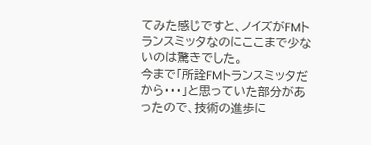てみた感じですと、ノイズがFMトランスミッタなのにここまで少ないのは驚きでした。
今まで「所詮FMトランスミッタだから・・・」と思っていた部分があったので、技術の進歩に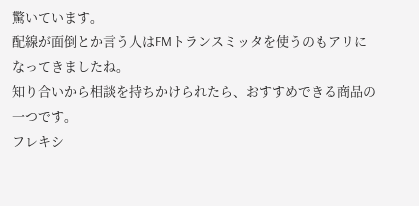驚いています。
配線が面倒とか言う人はFMトランスミッタを使うのもアリになってきましたね。
知り合いから相談を持ちかけられたら、おすすめできる商品の一つです。
フレキシ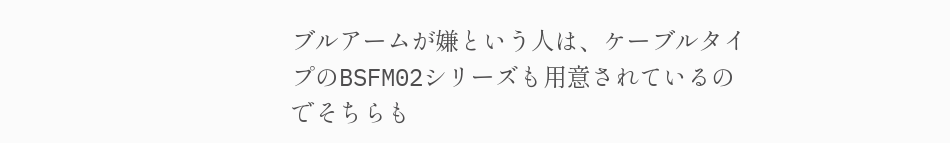ブルアームが嫌という人は、ケーブルタイプのBSFM02シリーズも用意されているのでそちらも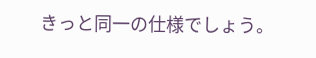きっと同一の仕様でしょう。